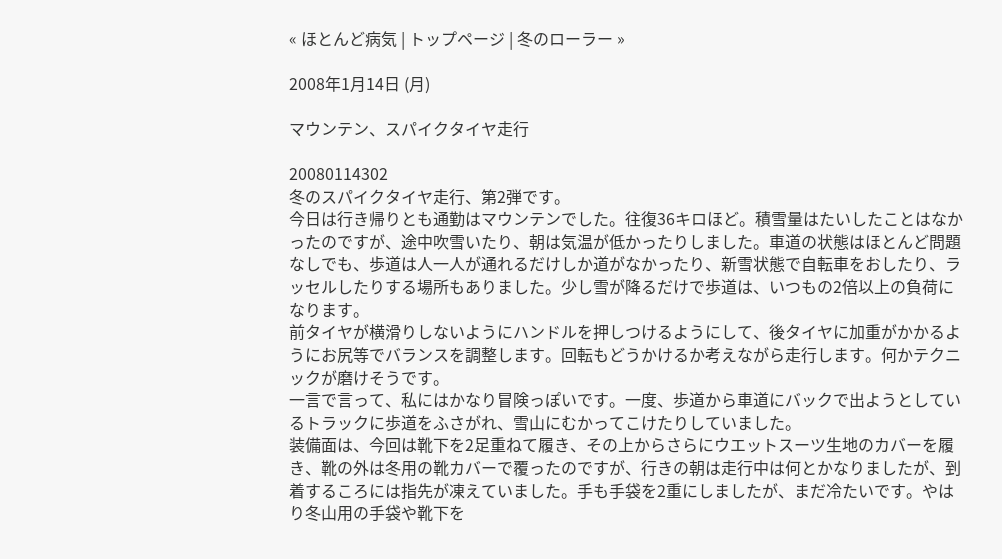« ほとんど病気 | トップページ | 冬のローラー »

2008年1月14日 (月)

マウンテン、スパイクタイヤ走行

20080114302
冬のスパイクタイヤ走行、第2弾です。
今日は行き帰りとも通勤はマウンテンでした。往復36キロほど。積雪量はたいしたことはなかったのですが、途中吹雪いたり、朝は気温が低かったりしました。車道の状態はほとんど問題なしでも、歩道は人一人が通れるだけしか道がなかったり、新雪状態で自転車をおしたり、ラッセルしたりする場所もありました。少し雪が降るだけで歩道は、いつもの2倍以上の負荷になります。
前タイヤが横滑りしないようにハンドルを押しつけるようにして、後タイヤに加重がかかるようにお尻等でバランスを調整します。回転もどうかけるか考えながら走行します。何かテクニックが磨けそうです。
一言で言って、私にはかなり冒険っぽいです。一度、歩道から車道にバックで出ようとしているトラックに歩道をふさがれ、雪山にむかってこけたりしていました。
装備面は、今回は靴下を2足重ねて履き、その上からさらにウエットスーツ生地のカバーを履き、靴の外は冬用の靴カバーで覆ったのですが、行きの朝は走行中は何とかなりましたが、到着するころには指先が凍えていました。手も手袋を2重にしましたが、まだ冷たいです。やはり冬山用の手袋や靴下を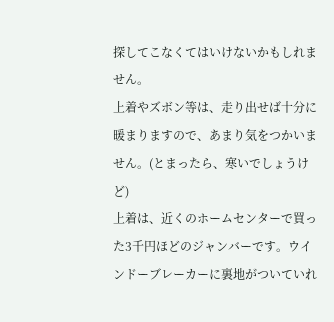探してこなくてはいけないかもしれません。
上着やズボン等は、走り出せば十分に暖まりますので、あまり気をつかいません。(とまったら、寒いでしょうけど)
上着は、近くのホームセンターで買った3千円ほどのジャンバーです。ウインドーブレーカーに裏地がついていれ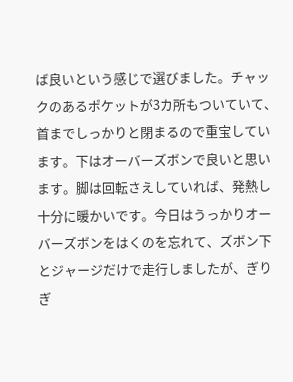ば良いという感じで選びました。チャックのあるポケットが3カ所もついていて、首までしっかりと閉まるので重宝しています。下はオーバーズボンで良いと思います。脚は回転さえしていれば、発熱し十分に暖かいです。今日はうっかりオーバーズボンをはくのを忘れて、ズボン下とジャージだけで走行しましたが、ぎりぎ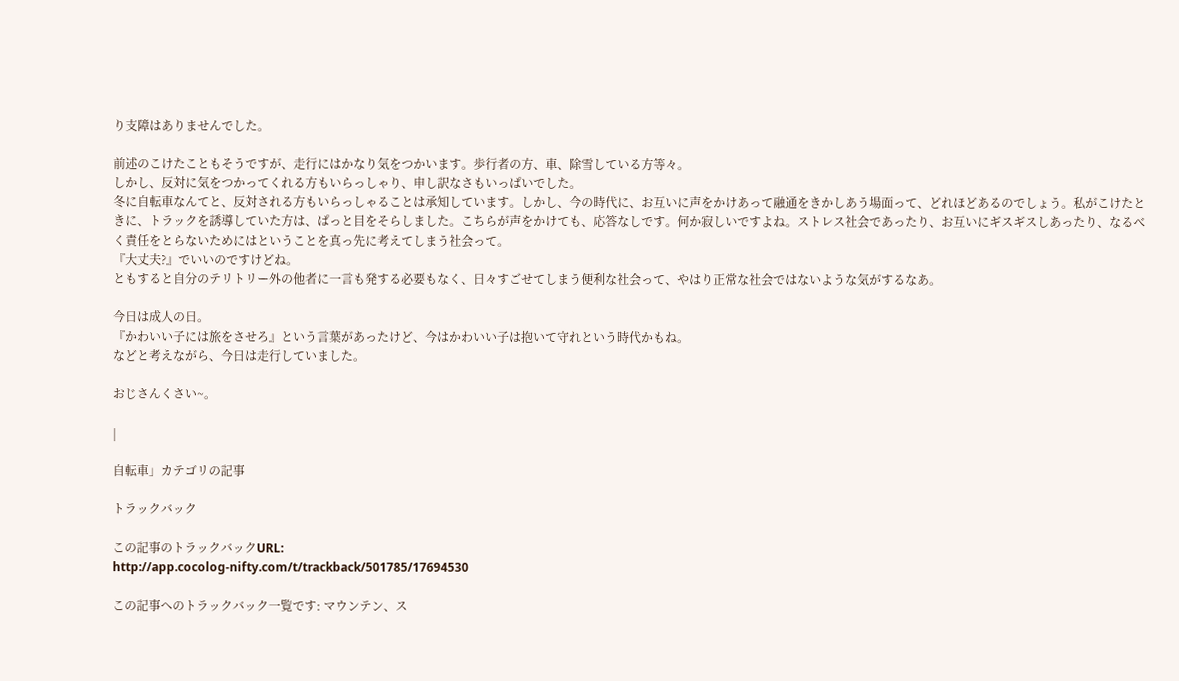り支障はありませんでした。

前述のこけたこともそうですが、走行にはかなり気をつかいます。歩行者の方、車、除雪している方等々。
しかし、反対に気をつかってくれる方もいらっしゃり、申し訳なさもいっぱいでした。
冬に自転車なんてと、反対される方もいらっしゃることは承知しています。しかし、今の時代に、お互いに声をかけあって融通をきかしあう場面って、どれほどあるのでしょう。私がこけたときに、トラックを誘導していた方は、ぱっと目をそらしました。こちらが声をかけても、応答なしです。何か寂しいですよね。ストレス社会であったり、お互いにギスギスしあったり、なるべく責任をとらないためにはということを真っ先に考えてしまう社会って。
『大丈夫?』でいいのですけどね。
ともすると自分のテリトリー外の他者に一言も発する必要もなく、日々すごせてしまう便利な社会って、やはり正常な社会ではないような気がするなあ。

今日は成人の日。
『かわいい子には旅をさせろ』という言葉があったけど、今はかわいい子は抱いて守れという時代かもね。
などと考えながら、今日は走行していました。

おじさんくさい~。

|

自転車」カテゴリの記事

トラックバック

この記事のトラックバックURL:
http://app.cocolog-nifty.com/t/trackback/501785/17694530

この記事へのトラックバック一覧です: マウンテン、ス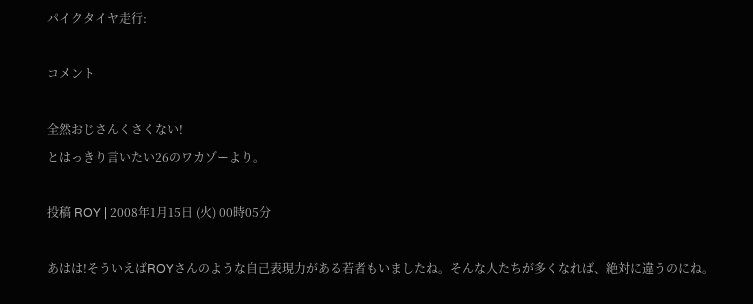パイクタイヤ走行:

コメント

全然おじさんくさくない!
とはっきり言いたい26のワカゾーより。

投稿 ROY | 2008年1月15日 (火) 00時05分

あはは!そういえばROYさんのような自己表現力がある若者もいましたね。そんな人たちが多くなれば、絶対に違うのにね。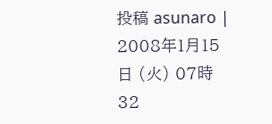投稿 asunaro | 2008年1月15日 (火) 07時32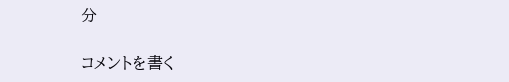分

コメントを書く